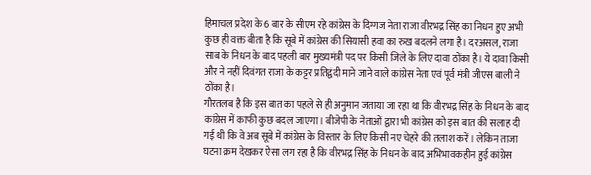हिमाचल प्रदेश के 6 बार के सीएम रहे कांग्रेस के दिग्गज नेता राजा वीरभद्र सिंह का निधन हुए अभी कुछ ही वक्त बीता है कि सूबे में कांग्रेस की सियासी हवा का रुख बदलने लगा है। दरअसल, राजा साब के निधन के बाद पहली बार मुख्यमंत्री पद पर किसी जिले के लिए दावा ठोंका है। ये दावा किसी और ने नहीं दिवंगत राजा के कट्टर प्रतिद्वंदी माने जाने वाले कांग्रेस नेता एवं पूर्व मंत्री जीएस बाली ने ठोंका है।
गौरतलब है कि इस बात का पहले से ही अनुमान जताया जा रहा था कि वीरभद्र सिंह के निधन के बाद कांग्रेस में काफी कुछ बदल जाएगा। बीजेपी के नेताओं द्वारा भी कांग्रेस को इस बात की सलाह दी गई थी कि वे अब सूबे में कांग्रेस के विस्तार के लिए किसी नए चेहरे की तलाश करें। लेकिन ताजा घटना क्रम देखकर ऐसा लग रहा है कि वीरभद्र सिंह के निधन के बाद अभिभावकहीन हुई कांग्रेस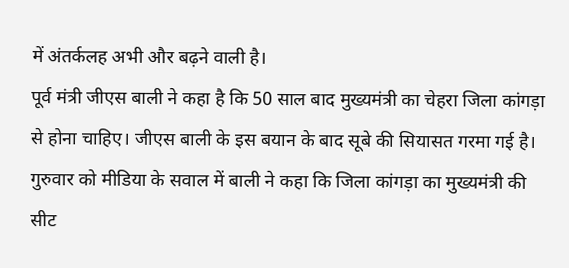में अंतर्कलह अभी और बढ़ने वाली है।
पूर्व मंत्री जीएस बाली ने कहा है कि 50 साल बाद मुख्यमंत्री का चेहरा जिला कांगड़ा से होना चाहिए। जीएस बाली के इस बयान के बाद सूबे की सियासत गरमा गई है। गुरुवार को मीडिया के सवाल में बाली ने कहा कि जिला कांगड़ा का मुख्यमंत्री की सीट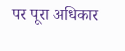पर पूरा अधिकार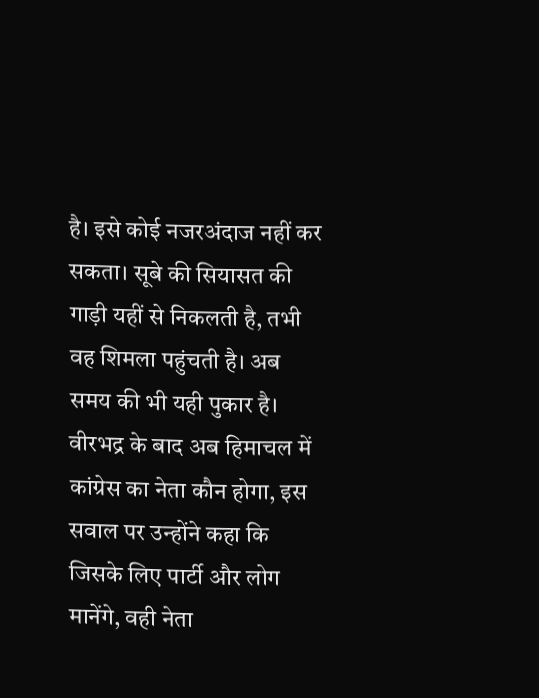है। इसे कोई नजरअंदाज नहीं कर सकता। सूबे की सियासत की गाड़ी यहीं से निकलती है, तभी वह शिमला पहुंचती है। अब समय की भी यही पुकार है।
वीरभद्र के बाद अब हिमाचल में कांग्रेस का नेता कौन होगा, इस सवाल पर उन्होंने कहा कि जिसके लिए पार्टी और लोग मानेंगे, वही नेता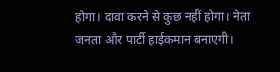होगा। दावा करने से कुछ नहीं होगा। नेता जनता और पार्टी हाईकमान बनाएगी।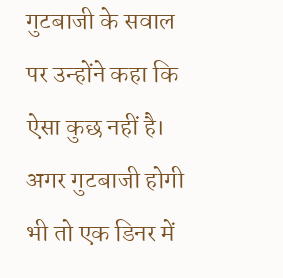गुटबाजी के सवाल पर उन्होंने कहा कि ऐसा कुछ नहीं है। अगर गुटबाजी होगी भी तो एक डिनर में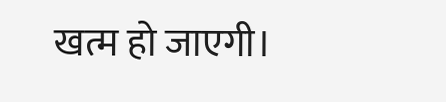खत्म हो जाएगी।